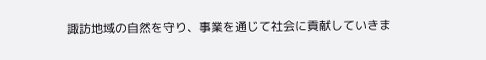諏訪地域の自然を守り、事業を通じて社会に貢献していきま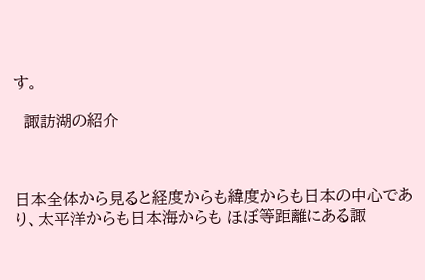す。

  諏訪湖の紹介



日本全体から見ると経度からも緯度からも日本の中心であり、太平洋からも日本海からも ほぼ等距離にある諏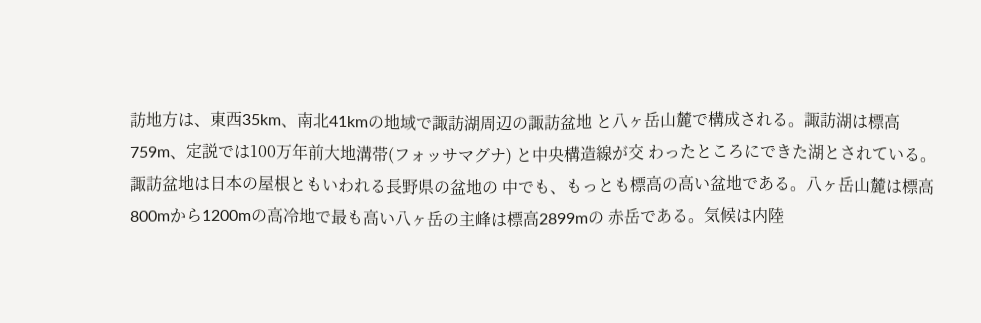訪地方は、東西35km、南北41kmの地域で諏訪湖周辺の諏訪盆地 と八ヶ岳山麓で構成される。諏訪湖は標高759m、定説では100万年前大地溝帯(フォッサマグナ) と中央構造線が交 わったところにできた湖とされている。諏訪盆地は日本の屋根ともいわれる長野県の盆地の 中でも、もっとも標高の高い盆地である。八ヶ岳山麓は標高800mから1200mの高冷地で最も高い八ヶ岳の主峰は標高2899mの 赤岳である。気候は内陸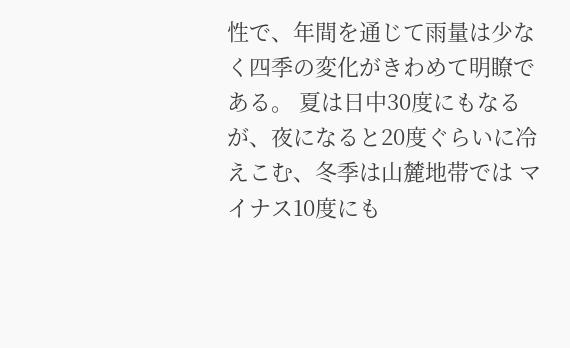性で、年間を通じて雨量は少なく四季の変化がきわめて明瞭である。 夏は日中30度にもなるが、夜になると20度ぐらいに冷えこむ、冬季は山麓地帯では マイナス10度にも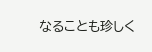なることも珍しく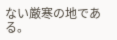ない厳寒の地である。